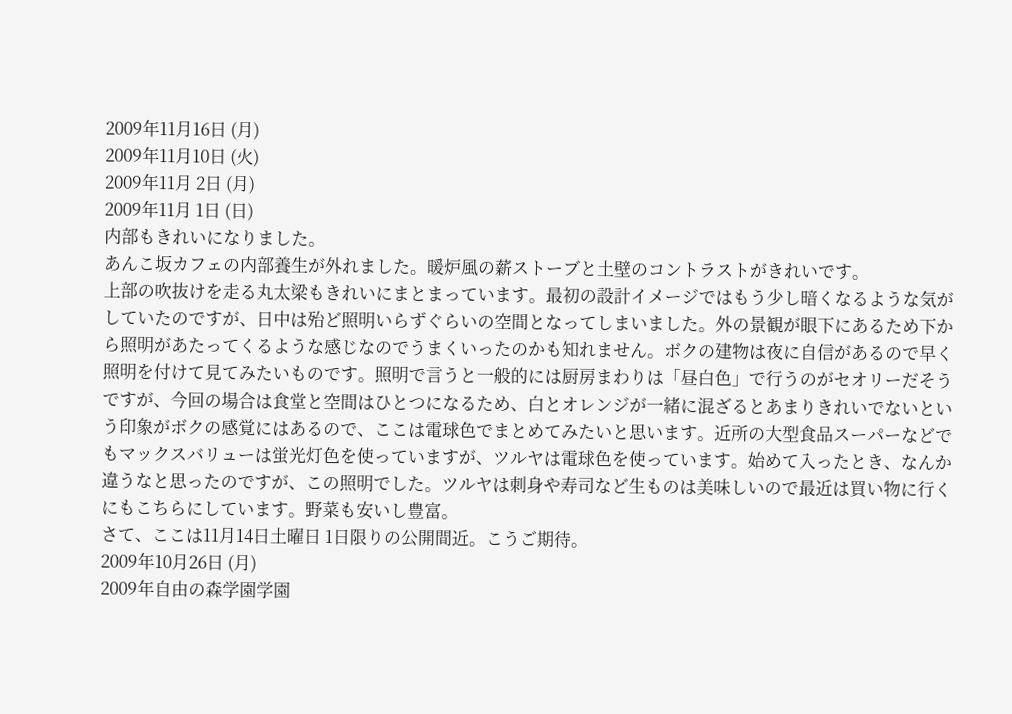2009年11月16日 (月)
2009年11月10日 (火)
2009年11月 2日 (月)
2009年11月 1日 (日)
内部もきれいになりました。
あんこ坂カフェの内部養生が外れました。暖炉風の薪ストーブと土壁のコントラストがきれいです。
上部の吹抜けを走る丸太梁もきれいにまとまっています。最初の設計イメージではもう少し暗くなるような気がしていたのですが、日中は殆ど照明いらずぐらいの空間となってしまいました。外の景観が眼下にあるため下から照明があたってくるような感じなのでうまくいったのかも知れません。ボクの建物は夜に自信があるので早く照明を付けて見てみたいものです。照明で言うと一般的には厨房まわりは「昼白色」で行うのがセオリーだそうですが、今回の場合は食堂と空間はひとつになるため、白とオレンジが一緒に混ざるとあまりきれいでないという印象がボクの感覚にはあるので、ここは電球色でまとめてみたいと思います。近所の大型食品スーパーなどでもマックスバリューは蛍光灯色を使っていますが、ツルヤは電球色を使っています。始めて入ったとき、なんか違うなと思ったのですが、この照明でした。ツルヤは刺身や寿司など生ものは美味しいので最近は買い物に行くにもこちらにしています。野菜も安いし豊富。
さて、ここは11月14日土曜日 1日限りの公開間近。こうご期待。
2009年10月26日 (月)
2009年自由の森学園学園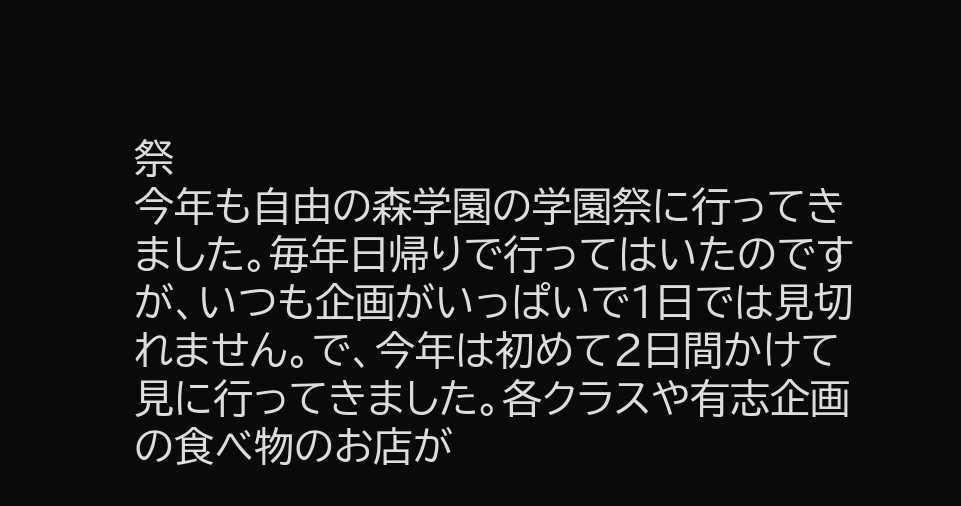祭
今年も自由の森学園の学園祭に行ってきました。毎年日帰りで行ってはいたのですが、いつも企画がいっぱいで1日では見切れません。で、今年は初めて2日間かけて見に行ってきました。各クラスや有志企画の食べ物のお店が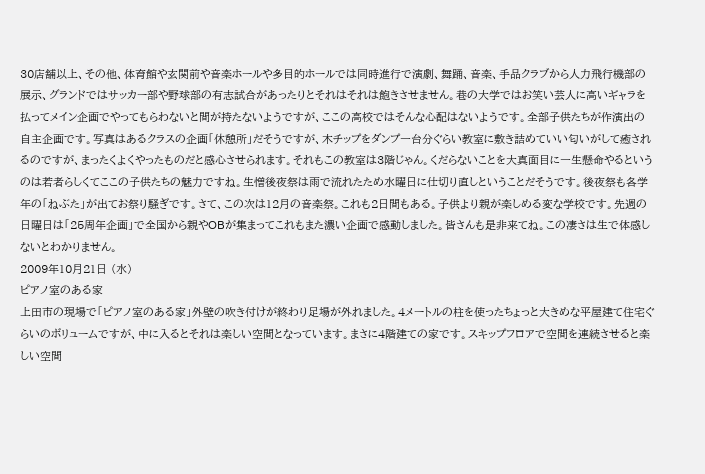30店舗以上、その他、体育館や玄関前や音楽ホールや多目的ホールでは同時進行で演劇、舞踊、音楽、手品クラブから人力飛行機部の展示、グランドではサッカー部や野球部の有志試合があったりとそれはそれは飽きさせません。巷の大学ではお笑い芸人に高いギャラを払ってメイン企画でやってもらわないと間が持たないようですが、ここの高校ではそんな心配はないようです。全部子供たちが作演出の自主企画です。写真はあるクラスの企画「休憩所」だそうですが、木チップをダンプ一台分ぐらい教室に敷き詰めていい匂いがして癒されるのですが、まったくよくやったものだと感心させられます。それもこの教室は3階じゃん。くだらないことを大真面目に一生懸命やるというのは若者らしくてここの子供たちの魅力ですね。生憎後夜祭は雨で流れたため水曜日に仕切り直しということだそうです。後夜祭も各学年の「ねぶた」が出てお祭り騒ぎです。さて、この次は12月の音楽祭。これも2日間もある。子供より親が楽しめる変な学校です。先週の日曜日は「25周年企画」で全国から親やOBが集まってこれもまた濃い企画で感動しました。皆さんも是非来てね。この凄さは生で体感しないとわかりません。
2009年10月21日 (水)
ピアノ室のある家
上田市の現場で「ピアノ室のある家」外壁の吹き付けが終わり足場が外れました。4メートルの柱を使ったちょっと大きめな平屋建て住宅ぐらいのボリュームですが、中に入るとそれは楽しい空間となっています。まさに4階建ての家です。スキップフロアで空間を連続させると楽しい空間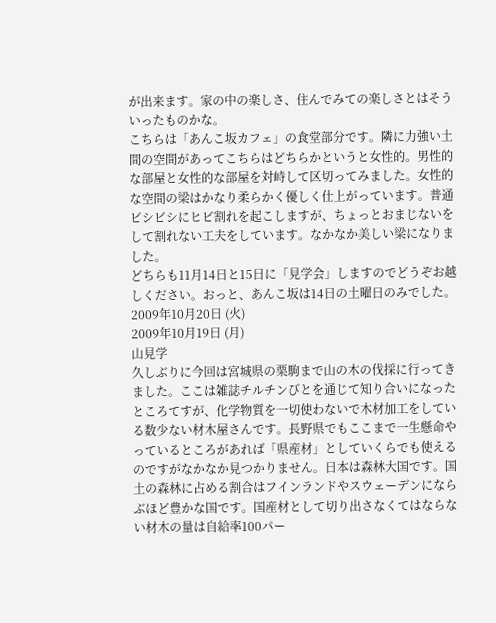が出来ます。家の中の楽しさ、住んでみての楽しさとはそういったものかな。
こちらは「あんこ坂カフェ」の食堂部分です。隣に力強い土間の空間があってこちらはどちらかというと女性的。男性的な部屋と女性的な部屋を対峙して区切ってみました。女性的な空間の梁はかなり柔らかく優しく仕上がっています。普通ビシビシにヒビ割れを起こしますが、ちょっとおまじないをして割れない工夫をしています。なかなか美しい梁になりました。
どちらも11月14日と15日に「見学会」しますのでどうぞお越しください。おっと、あんこ坂は14日の土曜日のみでした。
2009年10月20日 (火)
2009年10月19日 (月)
山見学
久しぶりに今回は宮城県の栗駒まで山の木の伐採に行ってきました。ここは雑誌チルチンびとを通じて知り合いになったところてすが、化学物質を一切使わないで木材加工をしている数少ない材木屋さんです。長野県でもここまで一生懸命やっているところがあれば「県産材」としていくらでも使えるのですがなかなか見つかりません。日本は森林大国です。国土の森林に占める割合はフインランドやスウェーデンにならぶほど豊かな国です。国産材として切り出さなくてはならない材木の量は自給率100パー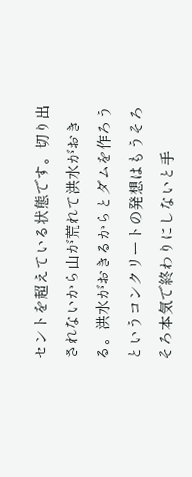セントを超えている状態です。切り出されないから山が荒れて洪水がおきる。洪水がおきるからとダムを作ろうというコンクリートの発想はもうそろそろ本気で終わりにしないと手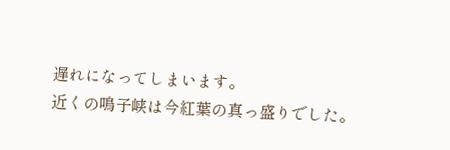遅れになってしまいます。
近くの鳴子峡は今紅葉の真っ盛りでした。